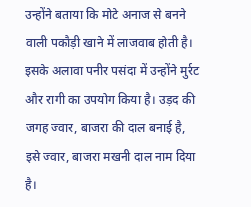उन्होंने बताया कि मोटे अनाज से बनने वाली पकौड़ी खाने में लाजवाब होती है। इसके अलावा पनीर पसंदा में उन्होंने मुर्रट और रागी का उपयोग किया है। उड़द की जगह ज्वार, बाजरा की दाल बनाई है, इसे ज्वार, बाजरा मखनी दाल नाम दिया है।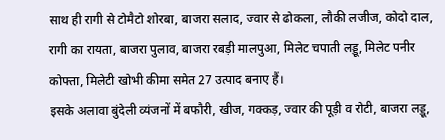साथ ही रागी से टोमैटो शोरबा, बाजरा सलाद, ज्वार से ढोकला, लौकी लजीज, कोदो दाल, रागी का रायता, बाजरा पुलाव, बाजरा रबड़ी मालपुआ, मिलेट चपाती लड्डू, मिलेट पनीर कोफ्ता, मिलेटी खोभी कीमा समेत 27 उत्पाद बनाए हैं।
इसके अलावा बुंदेली व्यंजनों में बफौरी, खीज, गक्कड़, ज्वार की पूड़ी व रोटी, बाजरा लड्डू,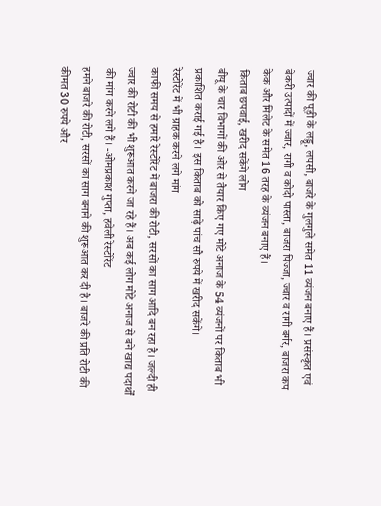ज्वार की पूड़ी के लड्डू, लपसी, बाजरे के गुलगुले समेत 11 व्यंजन बनाए हैं। प्रसंस्कृत एवं बेकरी उत्पादों में ज्वार, रागी व कोदो पास्ता, बाजरा पिज्जा, ज्वार व रागी बर्गर, बाजरा कप केक और मिलेट के समेत 16 तरह के व्यंजन बनाए हैं।
किताब छपवाई, खरीद सकेंगे लोग
बीयू के चार विभागों की ओर से तैयार किए गए मोटे अनाज के 54 व्यंजनों पर किताब भी प्रकाशित कराई गई है। इस किताब को साढ़े पांच सौ रुपये में खरीद सकेंगे।
रेस्टोरेंट में भी ग्राहक करने लगे मांग
काफी समय से हमारे रेस्टोरेंट में बाजरा की रोटी, सरसों का साग आदि बन रहा है। जल्दी ही ज्वार की रोटी की भी शुरूआत करने जा रहे हैं। अब कई लोग मोटे अनाज से बने खाद्य पदार्थों की मांग करने लगे हैं। -ओमप्रकाश गुप्ता, हवेली रेस्टोरेंट
हमने बाजरे की रोटी, सरसों का साग बनाने की शुरूआत कर दी है। बाजरे की प्रति रोटी की कीमत 30 रुपये और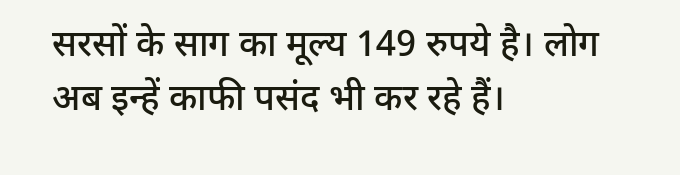सरसों के साग का मूल्य 149 रुपये है। लोग अब इन्हें काफी पसंद भी कर रहे हैं।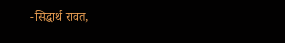-सिद्धार्थ रावत,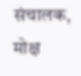संचालक, मोक्ष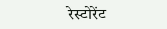रेस्टोरेंट